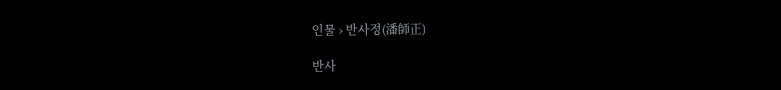인물 › 반사정(潘師正)

반사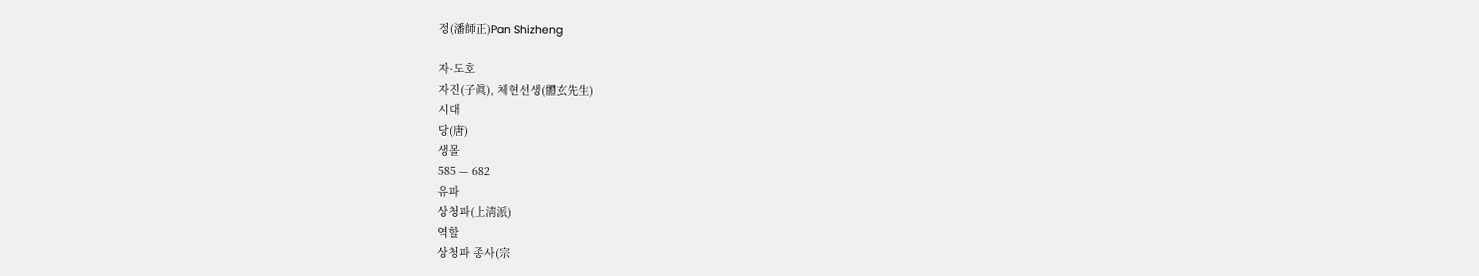정(潘師正)Pan Shizheng

자·도호
자진(子眞), 체현선생(體玄先生)
시대
당(唐)
생몰
585 — 682
유파
상청파(上淸派)
역할
상청파 종사(宗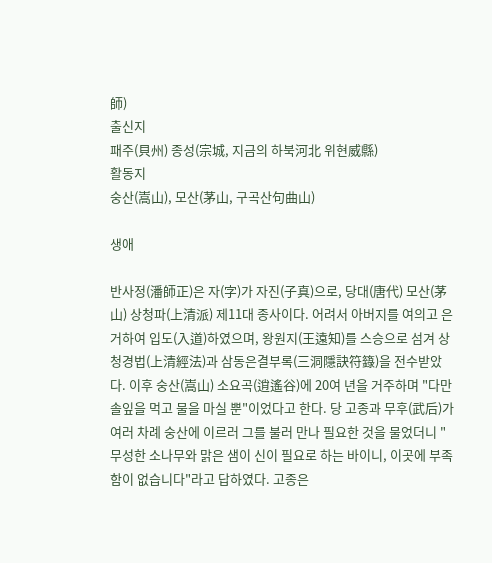師)
출신지
패주(貝州) 종성(宗城, 지금의 하북河北 위현威縣)
활동지
숭산(嵩山), 모산(茅山, 구곡산句曲山)

생애

반사정(潘師正)은 자(字)가 자진(子真)으로, 당대(唐代) 모산(茅山) 상청파(上清派) 제11대 종사이다. 어려서 아버지를 여의고 은거하여 입도(入道)하였으며, 왕원지(王遠知)를 스승으로 섬겨 상청경법(上清經法)과 삼동은결부록(三洞隱訣符籙)을 전수받았다. 이후 숭산(嵩山) 소요곡(逍遙谷)에 20여 년을 거주하며 "다만 솔잎을 먹고 물을 마실 뿐"이었다고 한다. 당 고종과 무후(武后)가 여러 차례 숭산에 이르러 그를 불러 만나 필요한 것을 물었더니 "무성한 소나무와 맑은 샘이 신이 필요로 하는 바이니, 이곳에 부족함이 없습니다"라고 답하였다. 고종은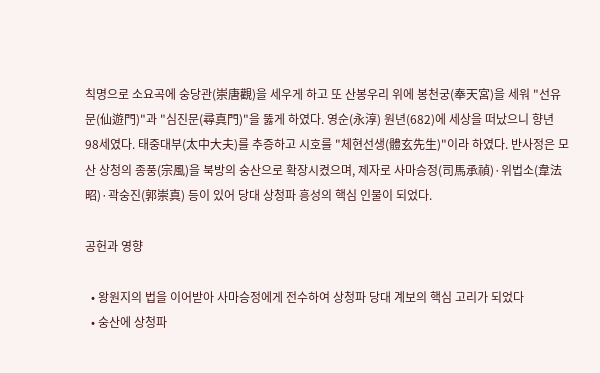칙명으로 소요곡에 숭당관(崇唐觀)을 세우게 하고 또 산봉우리 위에 봉천궁(奉天宮)을 세워 "선유문(仙遊門)"과 "심진문(尋真門)"을 뚫게 하였다. 영순(永淳) 원년(682)에 세상을 떠났으니 향년 98세였다. 태중대부(太中大夫)를 추증하고 시호를 "체현선생(體玄先生)"이라 하였다. 반사정은 모산 상청의 종풍(宗風)을 북방의 숭산으로 확장시켰으며, 제자로 사마승정(司馬承禎)·위법소(韋法昭)·곽숭진(郭崇真) 등이 있어 당대 상청파 흥성의 핵심 인물이 되었다.

공헌과 영향

  • 왕원지의 법을 이어받아 사마승정에게 전수하여 상청파 당대 계보의 핵심 고리가 되었다
  • 숭산에 상청파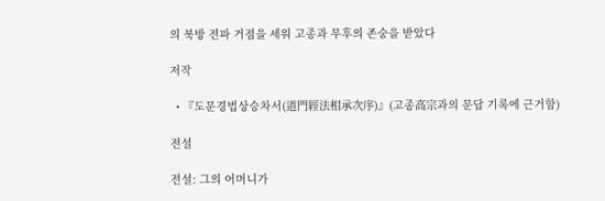의 북방 전파 거점을 세워 고종과 무후의 존숭을 받았다

저작

  • 『도문경법상승차서(道門經法相承次序)』(고종高宗과의 문답 기록에 근거함)

전설

전설: 그의 어머니가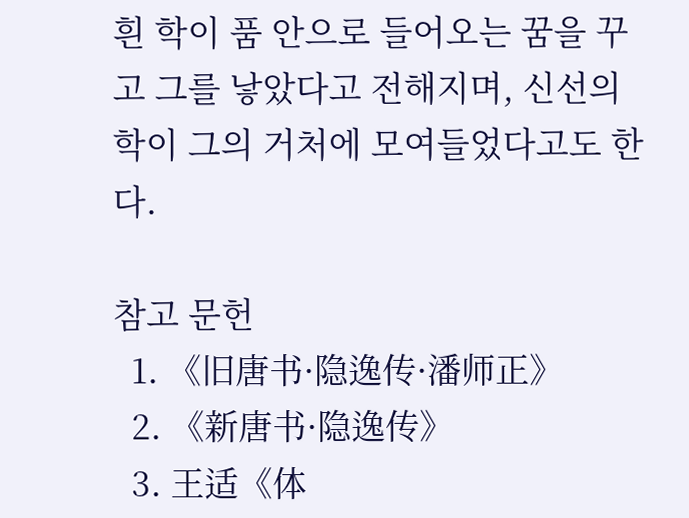흰 학이 품 안으로 들어오는 꿈을 꾸고 그를 낳았다고 전해지며, 신선의 학이 그의 거처에 모여들었다고도 한다.

참고 문헌
  1. 《旧唐书·隐逸传·潘师正》
  2. 《新唐书·隐逸传》
  3. 王适《体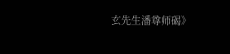玄先生潘尊师碣》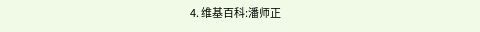4. 维基百科:潘师正